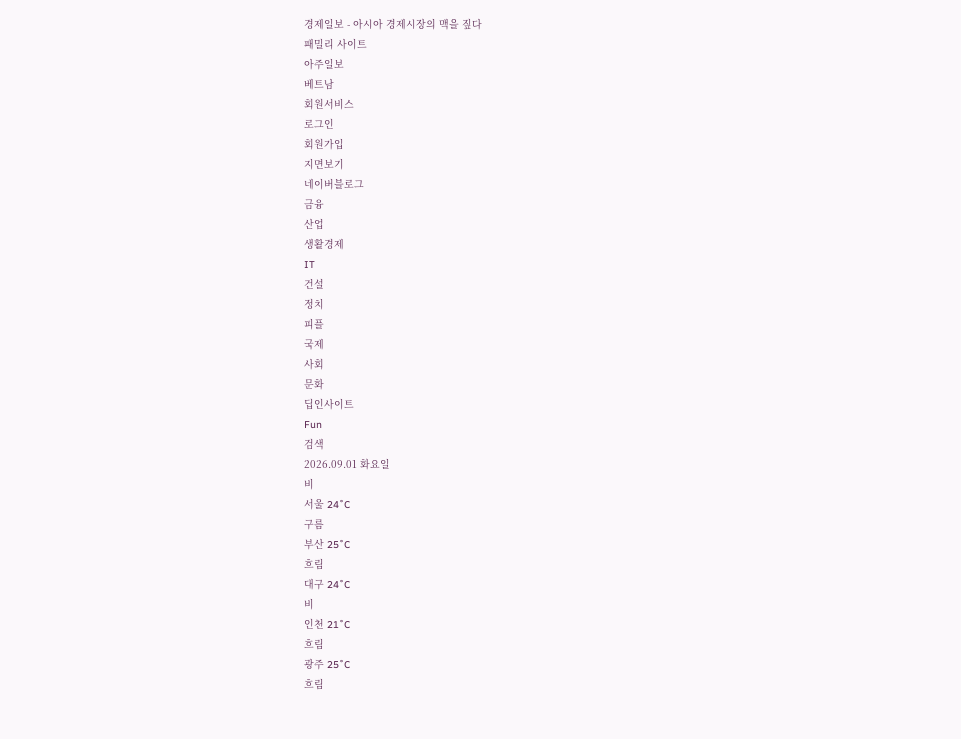경제일보 - 아시아 경제시장의 맥을 짚다
패밀리 사이트
아주일보
베트남
회원서비스
로그인
회원가입
지면보기
네이버블로그
금융
산업
생활경제
IT
건설
정치
피플
국제
사회
문화
딥인사이트
Fun
검색
2026.09.01 화요일
비
서울 24˚C
구름
부산 25˚C
흐림
대구 24˚C
비
인천 21˚C
흐림
광주 25˚C
흐림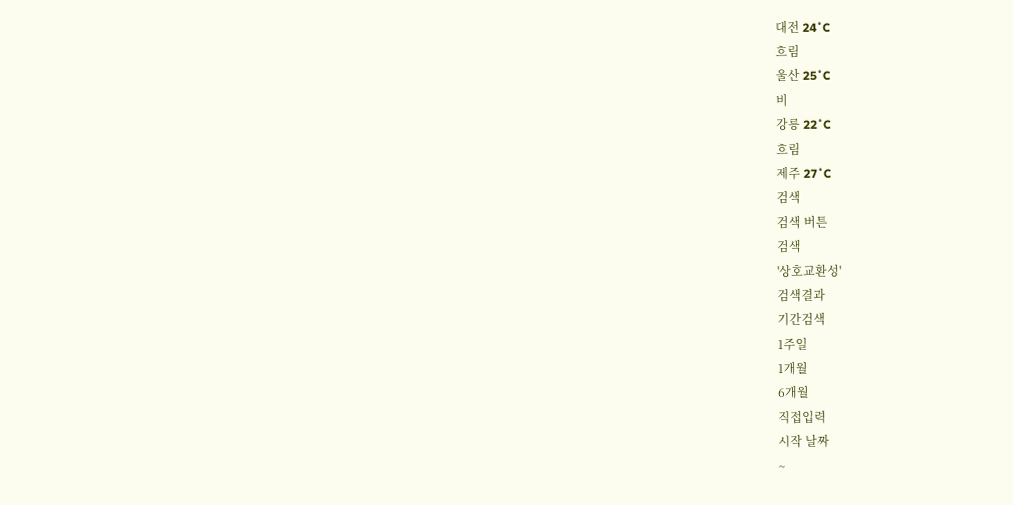대전 24˚C
흐림
울산 25˚C
비
강릉 22˚C
흐림
제주 27˚C
검색
검색 버튼
검색
'상호교환성'
검색결과
기간검색
1주일
1개월
6개월
직접입력
시작 날짜
~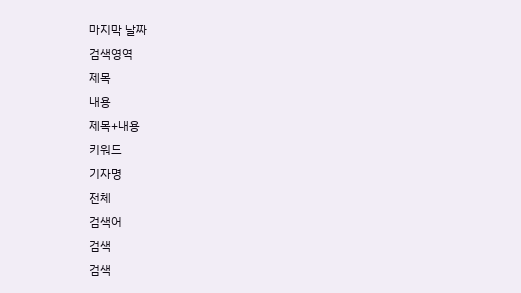마지막 날짜
검색영역
제목
내용
제목+내용
키워드
기자명
전체
검색어
검색
검색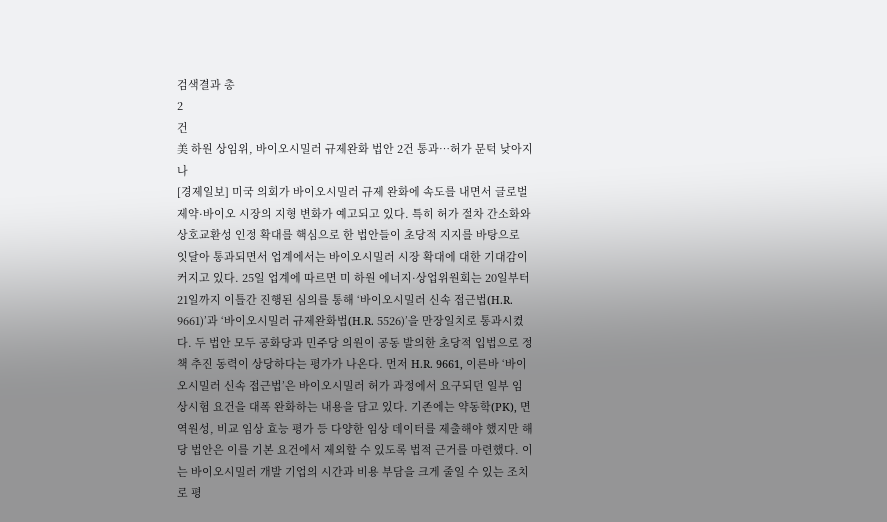검색결과 총
2
건
美 하원 상임위, 바이오시밀러 규제완화 법안 2건 통과…허가 문턱 낮아지나
[경제일보] 미국 의회가 바이오시밀러 규제 완화에 속도를 내면서 글로벌 제약·바이오 시장의 지형 변화가 예고되고 있다. 특히 허가 절차 간소화와 상호교환성 인정 확대를 핵심으로 한 법안들이 초당적 지지를 바탕으로 잇달아 통과되면서 업계에서는 바이오시밀러 시장 확대에 대한 기대감이 커지고 있다. 25일 업계에 따르면 미 하원 에너지·상업위원회는 20일부터 21일까지 이틀간 진행된 심의를 통해 ‘바이오시밀러 신속 접근법(H.R. 9661)’과 ‘바이오시밀러 규제완화법(H.R. 5526)’을 만장일치로 통과시켰다. 두 법안 모두 공화당과 민주당 의원이 공동 발의한 초당적 입법으로 정책 추진 동력이 상당하다는 평가가 나온다. 먼저 H.R. 9661, 이른바 ‘바이오시밀러 신속 접근법’은 바이오시밀러 허가 과정에서 요구되던 일부 임상시험 요건을 대폭 완화하는 내용을 담고 있다. 기존에는 약동학(PK), 면역원성, 비교 임상 효능 평가 등 다양한 임상 데이터를 제출해야 했지만 해당 법안은 이를 기본 요건에서 제외할 수 있도록 법적 근거를 마련했다. 이는 바이오시밀러 개발 기업의 시간과 비용 부담을 크게 줄일 수 있는 조치로 평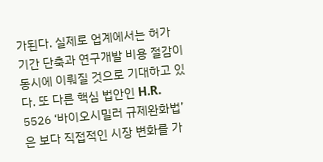가된다. 실제로 업계에서는 허가 기간 단축과 연구개발 비용 절감이 동시에 이뤄질 것으로 기대하고 있다. 또 다른 핵심 법안인 H.R. 5526 ‘바이오시밀러 규제완화법’은 보다 직접적인 시장 변화를 가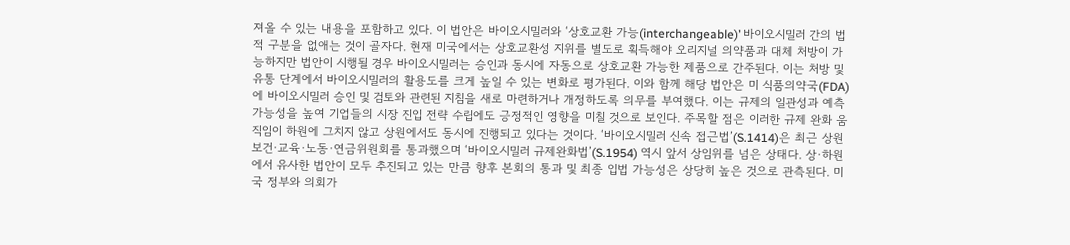져올 수 있는 내용을 포함하고 있다. 이 법안은 바이오시밀러와 ‘상호교환 가능(interchangeable)’ 바이오시밀러 간의 법적 구분을 없애는 것이 골자다. 현재 미국에서는 상호교환성 지위를 별도로 획득해야 오리지널 의약품과 대체 처방이 가능하지만 법안이 시행될 경우 바이오시밀러는 승인과 동시에 자동으로 상호교환 가능한 제품으로 간주된다. 이는 처방 및 유통 단계에서 바이오시밀러의 활용도를 크게 높일 수 있는 변화로 평가된다. 이와 함께 해당 법안은 미 식품의약국(FDA)에 바이오시밀러 승인 및 검토와 관련된 지침을 새로 마련하거나 개정하도록 의무를 부여했다. 이는 규제의 일관성과 예측 가능성을 높여 기업들의 시장 진입 전략 수립에도 긍정적인 영향을 미칠 것으로 보인다. 주목할 점은 이러한 규제 완화 움직임이 하원에 그치지 않고 상원에서도 동시에 진행되고 있다는 것이다. ‘바이오시밀러 신속 접근법’(S.1414)은 최근 상원 보건·교육·노동·연금위원회를 통과했으며 ‘바이오시밀러 규제완화법’(S.1954) 역시 앞서 상임위를 넘은 상태다. 상·하원에서 유사한 법안이 모두 추진되고 있는 만큼 향후 본회의 통과 및 최종 입법 가능성은 상당히 높은 것으로 관측된다. 미국 정부와 의회가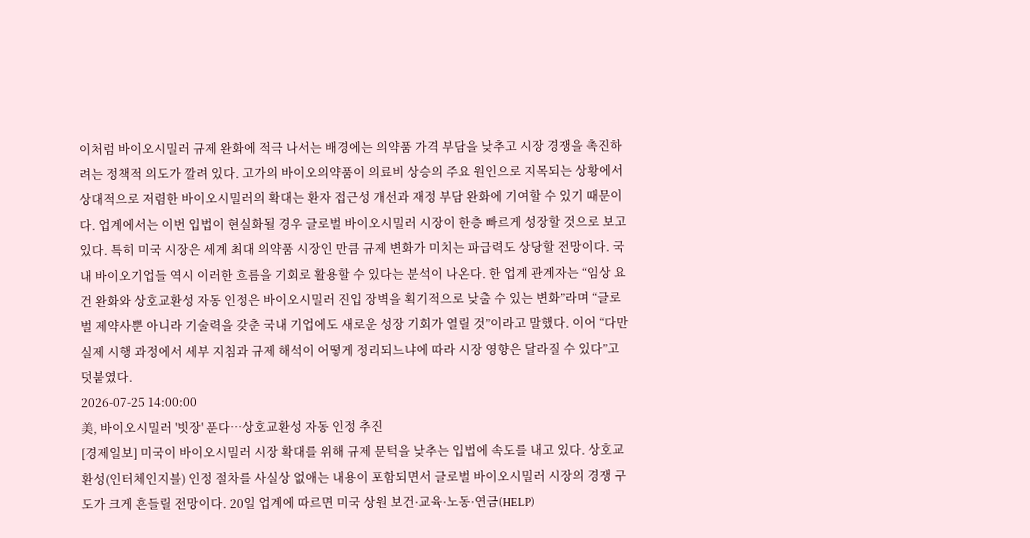이처럼 바이오시밀러 규제 완화에 적극 나서는 배경에는 의약품 가격 부담을 낮추고 시장 경쟁을 촉진하려는 정책적 의도가 깔려 있다. 고가의 바이오의약품이 의료비 상승의 주요 원인으로 지목되는 상황에서 상대적으로 저렴한 바이오시밀러의 확대는 환자 접근성 개선과 재정 부담 완화에 기여할 수 있기 때문이다. 업계에서는 이번 입법이 현실화될 경우 글로벌 바이오시밀러 시장이 한층 빠르게 성장할 것으로 보고 있다. 특히 미국 시장은 세계 최대 의약품 시장인 만큼 규제 변화가 미치는 파급력도 상당할 전망이다. 국내 바이오기업들 역시 이러한 흐름을 기회로 활용할 수 있다는 분석이 나온다. 한 업계 관계자는 “임상 요건 완화와 상호교환성 자동 인정은 바이오시밀러 진입 장벽을 획기적으로 낮출 수 있는 변화”라며 “글로벌 제약사뿐 아니라 기술력을 갖춘 국내 기업에도 새로운 성장 기회가 열릴 것”이라고 말했다. 이어 “다만 실제 시행 과정에서 세부 지침과 규제 해석이 어떻게 정리되느냐에 따라 시장 영향은 달라질 수 있다”고 덧붙였다.
2026-07-25 14:00:00
美, 바이오시밀러 '빗장' 푼다…상호교환성 자동 인정 추진
[경제일보] 미국이 바이오시밀러 시장 확대를 위해 규제 문턱을 낮추는 입법에 속도를 내고 있다. 상호교환성(인터체인지블) 인정 절차를 사실상 없애는 내용이 포함되면서 글로벌 바이오시밀러 시장의 경쟁 구도가 크게 흔들릴 전망이다. 20일 업계에 따르면 미국 상원 보건·교육·노동·연금(HELP)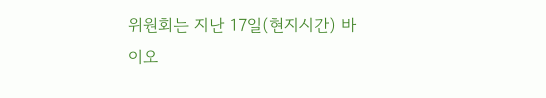위원회는 지난 17일(현지시간) 바이오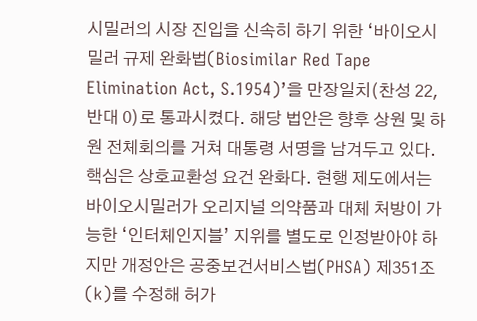시밀러의 시장 진입을 신속히 하기 위한 ‘바이오시밀러 규제 완화법(Biosimilar Red Tape Elimination Act, S.1954)’을 만장일치(찬성 22, 반대 0)로 통과시켰다. 해당 법안은 향후 상원 및 하원 전체회의를 거쳐 대통령 서명을 남겨두고 있다. 핵심은 상호교환성 요건 완화다. 현행 제도에서는 바이오시밀러가 오리지널 의약품과 대체 처방이 가능한 ‘인터체인지블’ 지위를 별도로 인정받아야 하지만 개정안은 공중보건서비스법(PHSA) 제351조(k)를 수정해 허가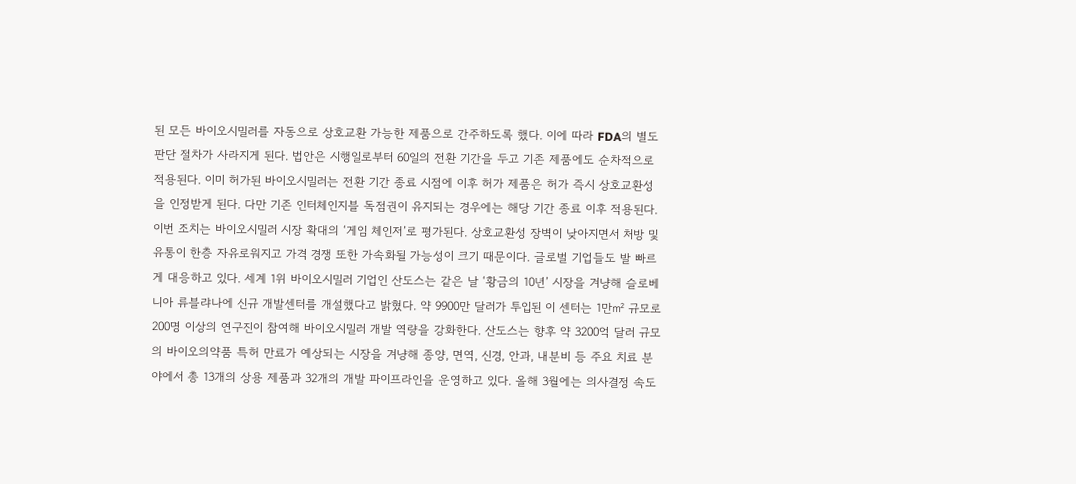된 모든 바이오시밀러를 자동으로 상호교환 가능한 제품으로 간주하도록 했다. 이에 따라 FDA의 별도 판단 절차가 사라지게 된다. 법안은 시행일로부터 60일의 전환 기간을 두고 기존 제품에도 순차적으로 적용된다. 이미 허가된 바이오시밀러는 전환 기간 종료 시점에 이후 허가 제품은 허가 즉시 상호교환성을 인정받게 된다. 다만 기존 인터체인지블 독점권이 유지되는 경우에는 해당 기간 종료 이후 적용된다. 이번 조치는 바이오시밀러 시장 확대의 ‘게임 체인저’로 평가된다. 상호교환성 장벽이 낮아지면서 처방 및 유통이 한층 자유로워지고 가격 경쟁 또한 가속화될 가능성이 크기 때문이다. 글로벌 기업들도 발 빠르게 대응하고 있다. 세계 1위 바이오시밀러 기업인 산도스는 같은 날 ‘황금의 10년’ 시장을 겨냥해 슬로베니아 류블랴나에 신규 개발센터를 개설했다고 밝혔다. 약 9900만 달러가 투입된 이 센터는 1만㎡ 규모로 200명 이상의 연구진이 참여해 바이오시밀러 개발 역량을 강화한다. 산도스는 향후 약 3200억 달러 규모의 바이오의약품 특허 만료가 예상되는 시장을 겨냥해 종양, 면역, 신경, 안과, 내분비 등 주요 치료 분야에서 총 13개의 상용 제품과 32개의 개발 파이프라인을 운영하고 있다. 올해 3월에는 의사결정 속도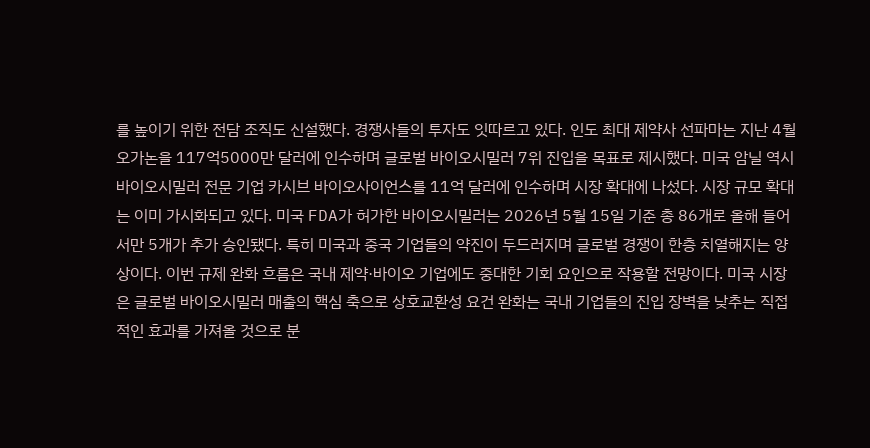를 높이기 위한 전담 조직도 신설했다. 경쟁사들의 투자도 잇따르고 있다. 인도 최대 제약사 선파마는 지난 4월 오가논을 117억5000만 달러에 인수하며 글로벌 바이오시밀러 7위 진입을 목표로 제시했다. 미국 암닐 역시 바이오시밀러 전문 기업 카시브 바이오사이언스를 11억 달러에 인수하며 시장 확대에 나섰다. 시장 규모 확대는 이미 가시화되고 있다. 미국 FDA가 허가한 바이오시밀러는 2026년 5월 15일 기준 총 86개로 올해 들어서만 5개가 추가 승인됐다. 특히 미국과 중국 기업들의 약진이 두드러지며 글로벌 경쟁이 한층 치열해지는 양상이다. 이번 규제 완화 흐름은 국내 제약·바이오 기업에도 중대한 기회 요인으로 작용할 전망이다. 미국 시장은 글로벌 바이오시밀러 매출의 핵심 축으로 상호교환성 요건 완화는 국내 기업들의 진입 장벽을 낮추는 직접적인 효과를 가져올 것으로 분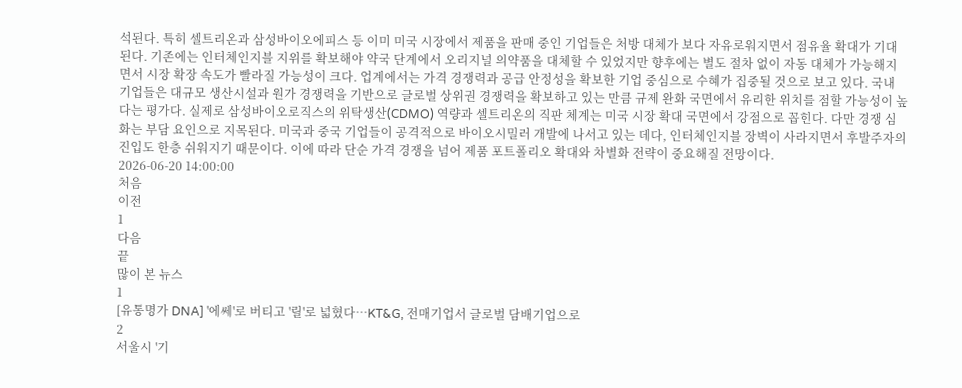석된다. 특히 셀트리온과 삼성바이오에피스 등 이미 미국 시장에서 제품을 판매 중인 기업들은 처방 대체가 보다 자유로워지면서 점유율 확대가 기대된다. 기존에는 인터체인지블 지위를 확보해야 약국 단계에서 오리지널 의약품을 대체할 수 있었지만 향후에는 별도 절차 없이 자동 대체가 가능해지면서 시장 확장 속도가 빨라질 가능성이 크다. 업계에서는 가격 경쟁력과 공급 안정성을 확보한 기업 중심으로 수혜가 집중될 것으로 보고 있다. 국내 기업들은 대규모 생산시설과 원가 경쟁력을 기반으로 글로벌 상위권 경쟁력을 확보하고 있는 만큼 규제 완화 국면에서 유리한 위치를 점할 가능성이 높다는 평가다. 실제로 삼성바이오로직스의 위탁생산(CDMO) 역량과 셀트리온의 직판 체계는 미국 시장 확대 국면에서 강점으로 꼽힌다. 다만 경쟁 심화는 부담 요인으로 지목된다. 미국과 중국 기업들이 공격적으로 바이오시밀러 개발에 나서고 있는 데다, 인터체인지블 장벽이 사라지면서 후발주자의 진입도 한층 쉬워지기 때문이다. 이에 따라 단순 가격 경쟁을 넘어 제품 포트폴리오 확대와 차별화 전략이 중요해질 전망이다.
2026-06-20 14:00:00
처음
이전
1
다음
끝
많이 본 뉴스
1
[유통명가 DNA] '에쎄'로 버티고 '릴'로 넓혔다…KT&G, 전매기업서 글로벌 담배기업으로
2
서울시 '기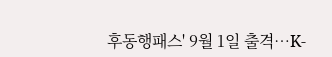후동행패스' 9월 1일 출격…K-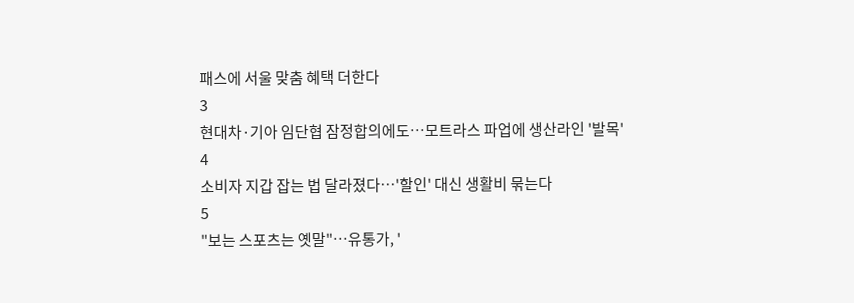패스에 서울 맞춤 혜택 더한다
3
현대차·기아 임단협 잠정합의에도…모트라스 파업에 생산라인 '발목'
4
소비자 지갑 잡는 법 달라졌다…'할인' 대신 생활비 묶는다
5
"보는 스포츠는 옛말"…유통가, '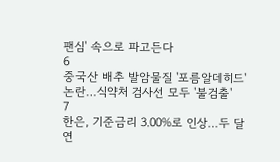팬심' 속으로 파고든다
6
중국산 배추 발암물질 '포름알데히드' 논란…식약처 검사선 모두 '불검출'
7
한은, 기준금리 3.00%로 인상…두 달 연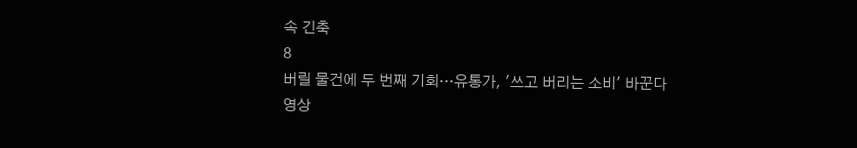속 긴축
8
버릴 물건에 두 번째 기회…유통가, '쓰고 버리는 소비' 바꾼다
영상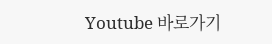Youtube 바로가기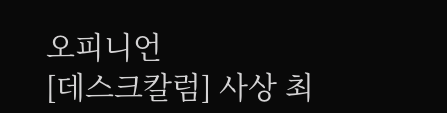오피니언
[데스크칼럼] 사상 최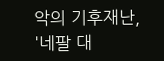악의 기후재난, '네팔 대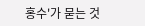홍수'가 묻는 것